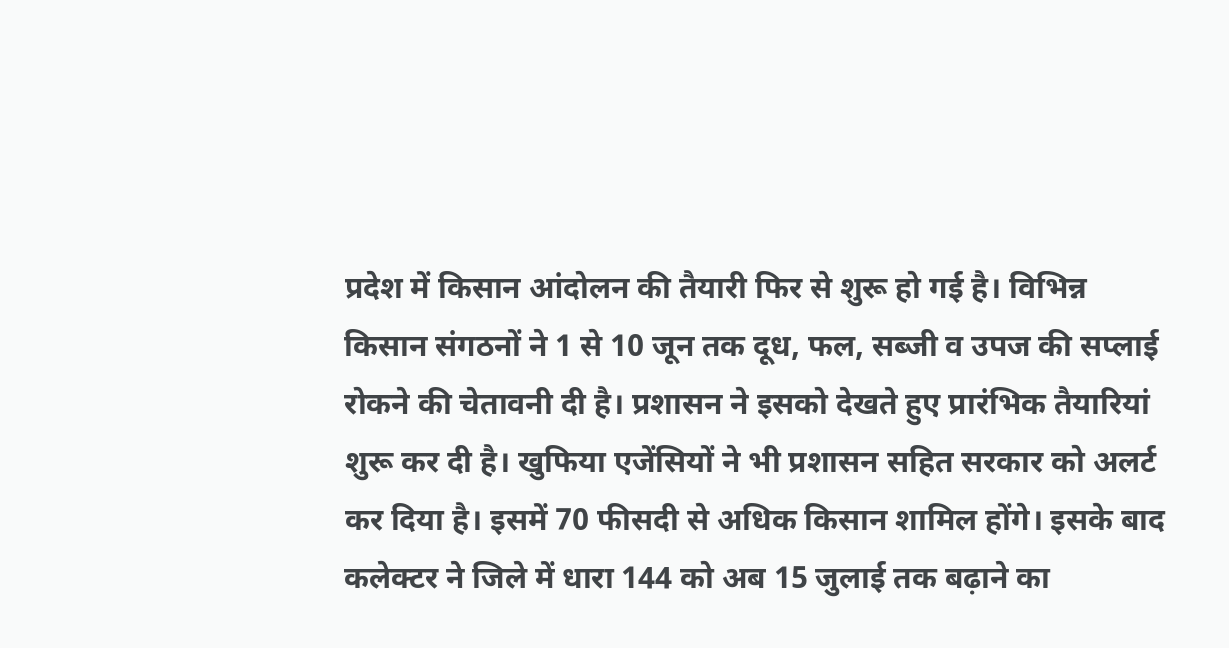प्रदेश में किसान आंदोलन की तैयारी फिर से शुरू हो गई है। विभिन्न किसान संगठनों ने 1 से 10 जून तक दूध, फल, सब्जी व उपज की सप्लाई रोकने की चेतावनी दी है। प्रशासन ने इसको देखते हुए प्रारंभिक तैयारियां शुरू कर दी है। खुफिया एजेंसियों ने भी प्रशासन सहित सरकार को अलर्ट कर दिया है। इसमें 70 फीसदी से अधिक किसान शामिल होंगे। इसके बाद कलेक्टर ने जिले में धारा 144 को अब 15 जुलाई तक बढ़ाने का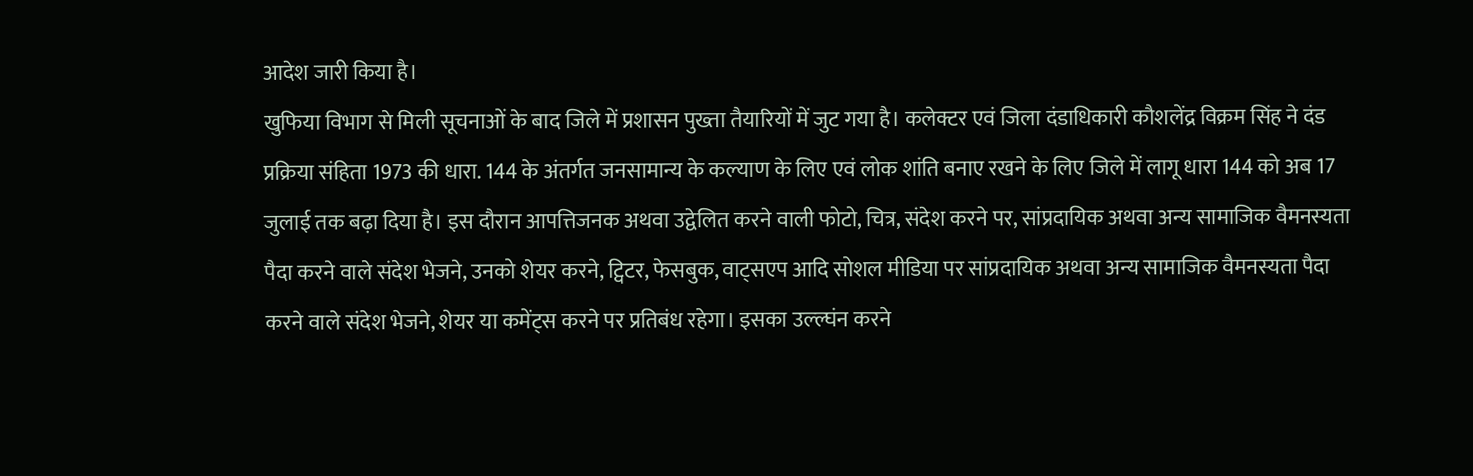आदेश जारी किया है।
खुफिया विभाग से मिली सूचनाओं के बाद जिले में प्रशासन पुख्ता तैयारियों में जुट गया है। कलेक्टर एवं जिला दंडाधिकारी कौशलेंद्र विक्रम सिंह ने दंड प्रक्रिया संहिता 1973 की धारा. 144 के अंतर्गत जनसामान्य के कल्याण के लिए एवं लोक शांति बनाए रखने के लिए जिले में लागू धारा 144 को अब 17 जुलाई तक बढ़ा दिया है। इस दौरान आपत्तिजनक अथवा उद्वेलित करने वाली फोटो, चित्र, संदेश करने पर, सांप्रदायिक अथवा अन्य सामाजिक वैमनस्यता पैदा करने वाले संदेश भेजने, उनको शेयर करने, ट्विटर, फेसबुक, वाट्सएप आदि सोशल मीडिया पर सांप्रदायिक अथवा अन्य सामाजिक वैमनस्यता पैदा करने वाले संदेश भेजने, शेयर या कमेंट्स करने पर प्रतिबंध रहेगा। इसका उल्ल्घंन करने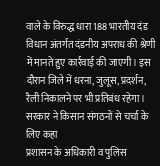वाले के विरुद्ध धारा 188 भारतीय दंड विधान अंतर्गत दंडनीय अपराध की श्रेणी में मानते हुए कार्रवाई की जाएगी। इस दौरान जिले में धरना, जुलूस, प्रदर्शन, रैली निकालने पर भी प्रतिबंध रहेगा।
सरकार ने किसान संगठनों से चर्चा के लिए कहा
प्रशासन के अधिकारी व पुलिस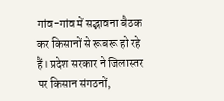गांव-गांव में सद्भावना बैठक कर किसानों से रूबरू हो रहे हैं। प्रदेश सरकार ने जिलास्तर पर किसान संगठनों,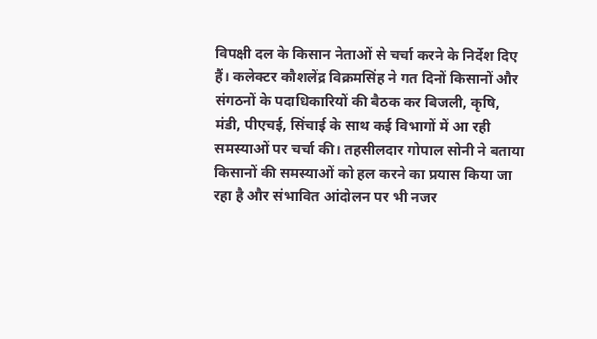विपक्षी दल के किसान नेताओं से चर्चा करने के निर्देश दिए हैं। कलेक्टर कौशलेंद्र विक्रमसिंह ने गत दिनों किसानों और संगठनों के पदाधिकारियों की बैठक कर बिजली, कृषि, मंडी, पीएचई, सिंचाई के साथ कई विभागों में आ रही समस्याओं पर चर्चा की। तहसीलदार गोपाल सोनी ने बताया किसानों की समस्याओं को हल करने का प्रयास किया जा रहा है और संभावित आंदोलन पर भी नजर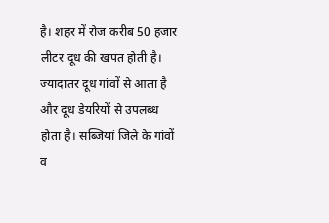है। शहर में रोज करीब 50 हजार लीटर दूध की खपत होती है। ज्यादातर दूध गांवों से आता है और दूध डेयरियों से उपलब्ध होता है। सब्जियां जिले के गांवों व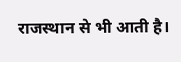राजस्थान से भी आती है।